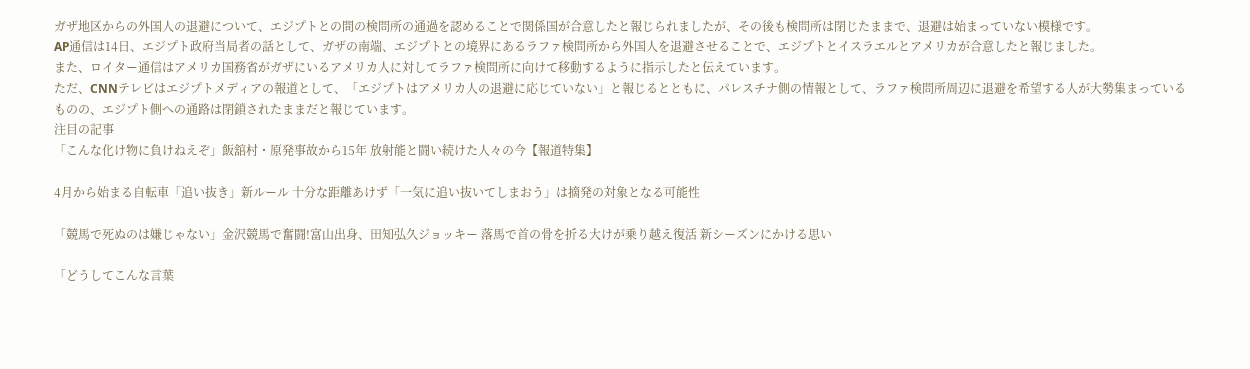ガザ地区からの外国人の退避について、エジプトとの間の検問所の通過を認めることで関係国が合意したと報じられましたが、その後も検問所は閉じたままで、退避は始まっていない模様です。
AP通信は14日、エジプト政府当局者の話として、ガザの南端、エジプトとの境界にあるラファ検問所から外国人を退避させることで、エジプトとイスラエルとアメリカが合意したと報じました。
また、ロイター通信はアメリカ国務省がガザにいるアメリカ人に対してラファ検問所に向けて移動するように指示したと伝えています。
ただ、CNNテレビはエジプトメディアの報道として、「エジプトはアメリカ人の退避に応じていない」と報じるとともに、パレスチナ側の情報として、ラファ検問所周辺に退避を希望する人が大勢集まっているものの、エジプト側への通路は閉鎖されたままだと報じています。
注目の記事
「こんな化け物に負けねえぞ」飯舘村・原発事故から15年 放射能と闘い続けた人々の今【報道特集】

4月から始まる自転車「追い抜き」新ルール 十分な距離あけず「一気に追い抜いてしまおう」は摘発の対象となる可能性

「競馬で死ぬのは嫌じゃない」金沢競馬で奮闘!富山出身、田知弘久ジョッキー 落馬で首の骨を折る大けが乗り越え復活 新シーズンにかける思い

「どうしてこんな言葉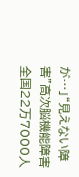が…」“見えない障害”高次脳機能障害 全国22万7000人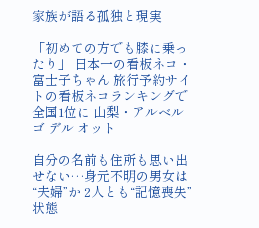家族が語る孤独と現実

「初めての方でも膝に乗ったり」 日本一の看板ネコ・富士子ちゃん 旅行予約サイトの看板ネコランキングで全国1位に 山梨・アルベルゴ デル オット

自分の名前も住所も思い出せない…身元不明の男女は“夫婦”か 2人とも“記憶喪失”状態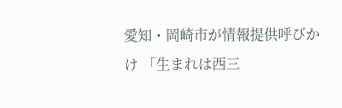愛知・岡崎市が情報提供呼びかけ 「生まれは西三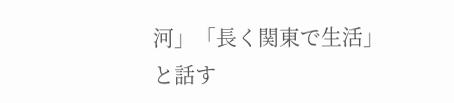河」「長く関東で生活」と話す